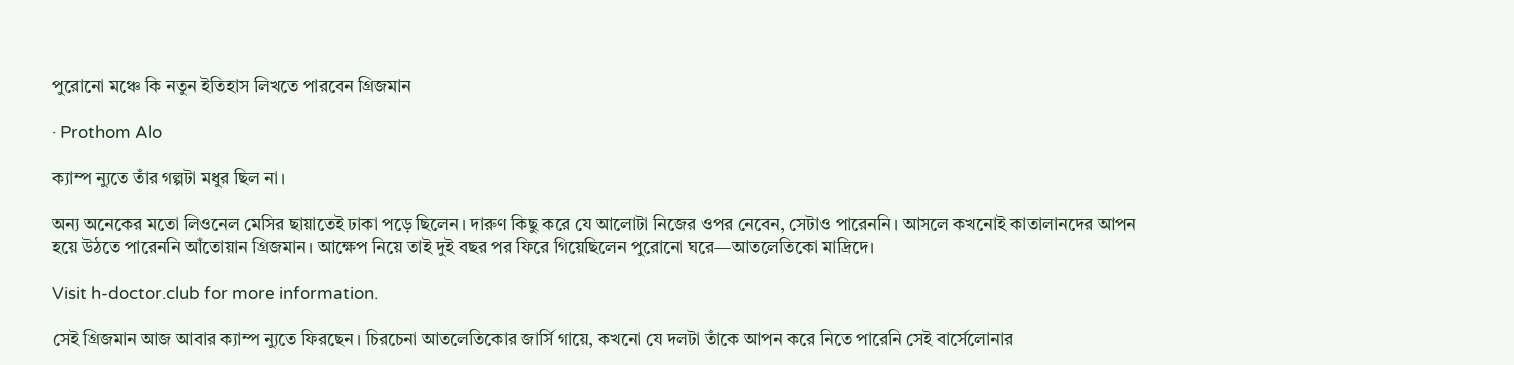পুরোনো মঞ্চে কি নতুন ইতিহাস লিখতে পারবেন গ্রিজমান

· Prothom Alo

ক্যাম্প ন্যুতে তাঁর গল্পটা মধুর ছিল না।

অন্য অনেকের মতো লিওনেল মেসির ছায়াতেই ঢাকা পড়ে ছিলেন। দারুণ কিছু করে যে আলোটা নিজের ওপর নেবেন, সেটাও পারেননি। আসলে কখনোই কাতালানদের আপন হয়ে উঠতে পারেননি আঁতোয়ান গ্রিজমান। আক্ষেপ নিয়ে তাই দুই বছর পর ফিরে গিয়েছিলেন পুরোনো ঘরে—আতলেতিকো মাদ্রিদে।

Visit h-doctor.club for more information.

সেই গ্রিজমান আজ আবার ক্যাম্প ন্যুতে ফিরছেন। চিরচেনা আতলেতিকোর জার্সি গায়ে, কখনো যে দলটা তাঁকে আপন করে নিতে পারেনি সেই বার্সেলোনার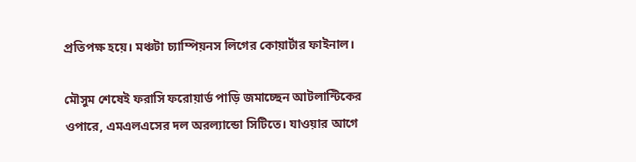প্রতিপক্ষ হয়ে। মঞ্চটা চ্যাম্পিয়নস লিগের কোয়ার্টার ফাইনাল।

মৌসুম শেষেই ফরাসি ফরোয়ার্ড পাড়ি জমাচ্ছেন আটলান্টিকের ওপারে, এমএলএসের দল অরল্যান্ডো সিটিতে। যাওয়ার আগে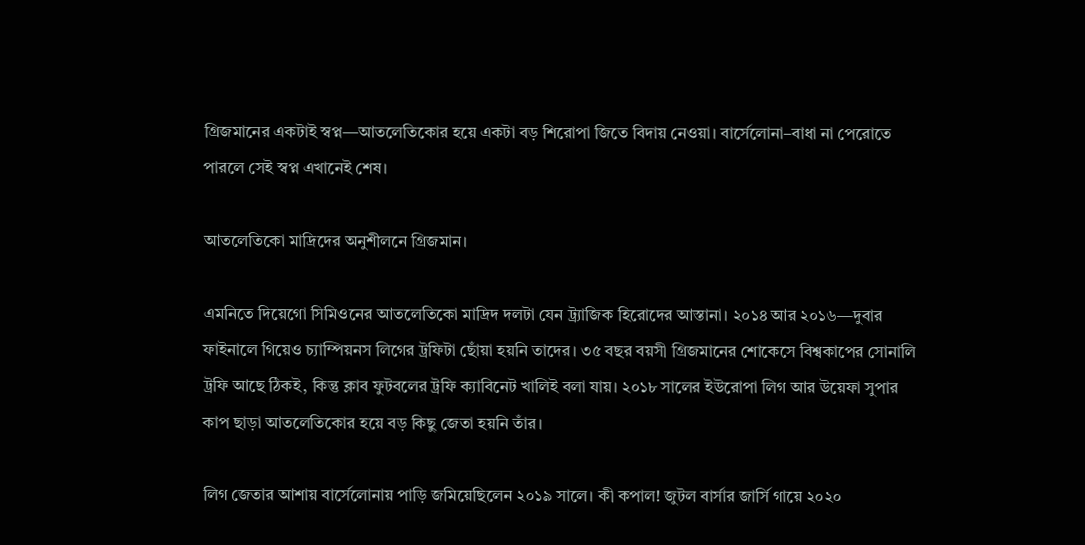গ্রিজমানের একটাই স্বপ্ন—আতলেতিকোর হয়ে একটা বড় শিরোপা জিতে বিদায় নেওয়া। বার্সেলোনা–বাধা না পেরোতে পারলে সেই স্বপ্ন এখানেই শেষ।

আতলেতিকো মাদ্রিদের অনুশীলনে গ্রিজমান।

এমনিতে দিয়েগো সিমিওনের আতলেতিকো মাদ্রিদ দলটা যেন ট্র্যাজিক হিরোদের আস্তানা। ২০১৪ আর ২০১৬—দুবার ফাইনালে গিয়েও চ্যাম্পিয়নস লিগের ট্রফিটা ছোঁয়া হয়নি তাদের। ৩৫ বছর বয়সী গ্রিজমানের শোকেসে বিশ্বকাপের সোনালি ট্রফি আছে ঠিকই, কিন্তু ক্লাব ফুটবলের ট্রফি ক্যাবিনেট খালিই বলা যায়। ২০১৮ সালের ইউরোপা লিগ আর উয়েফা সুপার কাপ ছাড়া আতলেতিকোর হয়ে বড় কিছু জেতা হয়নি তাঁর।

লিগ জেতার আশায় বার্সেলোনায় পাড়ি জমিয়েছিলেন ২০১৯ সালে। কী কপাল! জুটল বার্সার জার্সি গায়ে ২০২০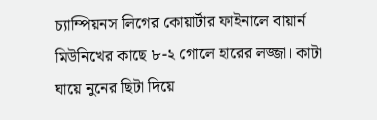চ্যাম্পিয়নস লিগের কোয়ার্টার ফাইনালে বায়ার্ন মিউনিখের কাছে ৮-২ গোলে হারের লজ্জা। কাটা ঘায়ে নুনের ছিটা দিয়ে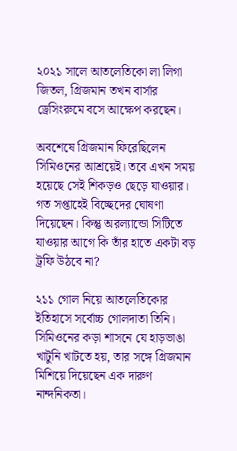২০২১ সালে আতলেতিকো লা লিগা জিতল, গ্রিজমান তখন বার্সার ড্রেসিংরুমে বসে আক্ষেপ করছেন।

অবশেষে গ্রিজমান ফিরেছিলেন সিমিওনের আশ্রয়েই। তবে এখন সময় হয়েছে সেই শিকড়ও ছেড়ে যাওয়ার। গত সপ্তাহেই বিচ্ছেদের ঘোষণা দিয়েছেন। কিন্তু অরল্যান্ডো সিটিতে যাওয়ার আগে কি তাঁর হাতে একটা বড় ট্রফি উঠবে না?

২১১ গোল নিয়ে আতলেতিকোর ইতিহাসে সর্বোচ্চ গোলদাতা তিনি। সিমিওনের কড়া শাসনে যে হাড়ভাঙা খাটুনি খাটতে হয়, তার সঙ্গে গ্রিজমান মিশিয়ে দিয়েছেন এক দারুণ নান্দনিকতা।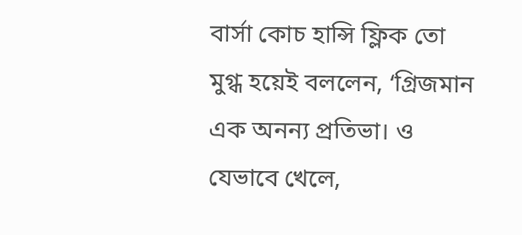বার্সা কোচ হান্সি ফ্লিক তো মুগ্ধ হয়েই বললেন, ‘গ্রিজমান এক অনন্য প্রতিভা। ও যেভাবে খেলে,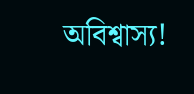অবিশ্বাস্য!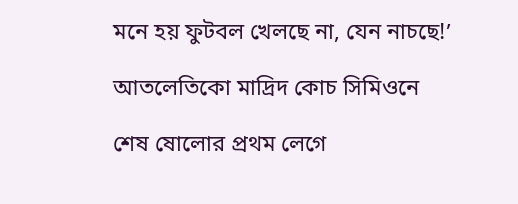মনে হয় ফুটবল খেলছে না, যেন নাচছে!’

আতলেতিকো মাদ্রিদ কোচ সিমিওনে

শেষ ষোলোর প্রথম লেগে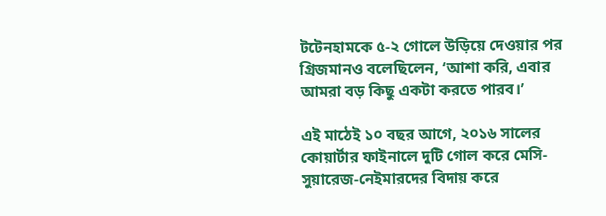টটেনহামকে ৫-২ গোলে উড়িয়ে দেওয়ার পর গ্রিজমানও বলেছিলেন, ‘আশা করি, এবার আমরা বড় কিছু একটা করতে পারব।’

এই মাঠেই ১০ বছর আগে, ২০১৬ সালের কোয়ার্টার ফাইনালে দুটি গোল করে মেসি-সুয়ারেজ-নেইমারদের বিদায় করে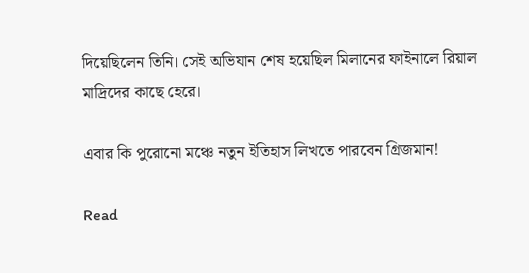দিয়েছিলেন তিনি। সেই অভিযান শেষ হয়েছিল মিলানের ফাইনালে রিয়াল মাদ্রিদের কাছে হেরে।

এবার কি পুরোনো মঞ্চে নতুন ইতিহাস লিখতে পারবেন গ্রিজমান!

Read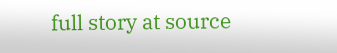full story at source